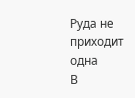Руда не приходит одна
В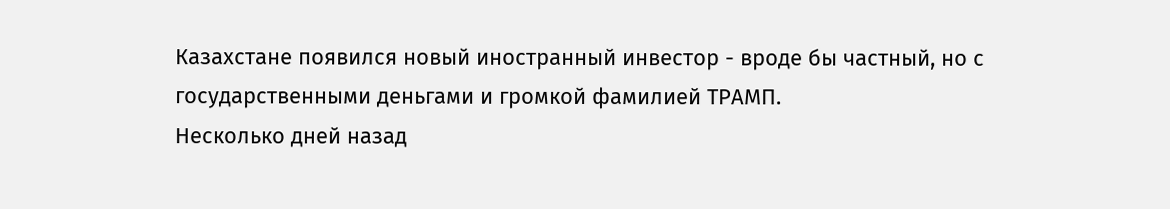Казахстане появился новый иностранный инвестор - вроде бы частный, но с государственными деньгами и громкой фамилией ТРАМП.
Несколько дней назад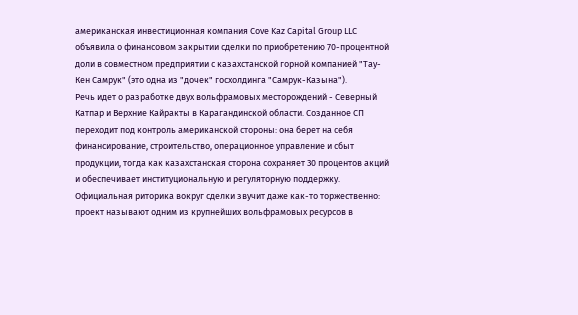американская инвестиционная компания Cove Kaz Capital Group LLC объявила о финансовом закрытии сделки по приобретению 70-процентной доли в совместном предприятии с казахстанской горной компанией "Тау-Кен Самрук" (это одна из "дочек" госхолдинга "Самрук-Казына").
Речь идет о разработке двух вольфрамовых месторождений - Северный Катпар и Верхние Кайракты в Карагандинской области. Созданное СП переходит под контроль американской стороны: она берет на себя финансирование, строительство, операционное управление и сбыт продукции, тогда как казахстанская сторона сохраняет 30 процентов акций и обеспечивает институциональную и регуляторную поддержку.
Официальная риторика вокруг сделки звучит даже как-то торжественно: проект называют одним из крупнейших вольфрамовых ресурсов в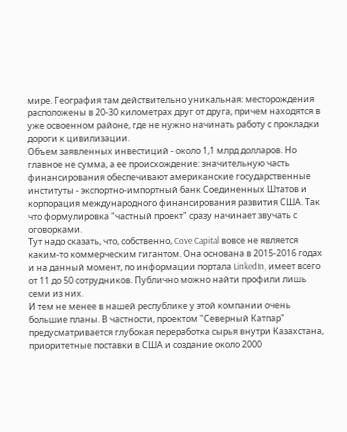мире. География там действительно уникальная: месторождения расположены в 20-30 километрах друг от друга, причем находятся в уже освоенном районе, где не нужно начинать работу с прокладки дороги к цивилизации.
Объем заявленных инвестиций - около 1,1 млрд долларов. Но главное не сумма, а ее происхождение: значительную часть финансирования обеспечивают американские государственные институты - экспортно-импортный банк Соединенных Штатов и корпорация международного финансирования развития США. Так что формулировка "частный проект" сразу начинает звучать с оговорками.
Тут надо сказать, что, собственно, Cove Capital вовсе не является каким-то коммерческим гигантом. Она основана в 2015-2016 годах и на данный момент, по информации портала LinkedIn, имеет всего от 11 до 50 сотрудников. Публично можно найти профили лишь семи из них.
И тем не менее в нашей республике у этой компании очень большие планы. В частности, проектом "Северный Катпар" предусматривается глубокая переработка сырья внутри Казахстана, приоритетные поставки в США и создание около 2000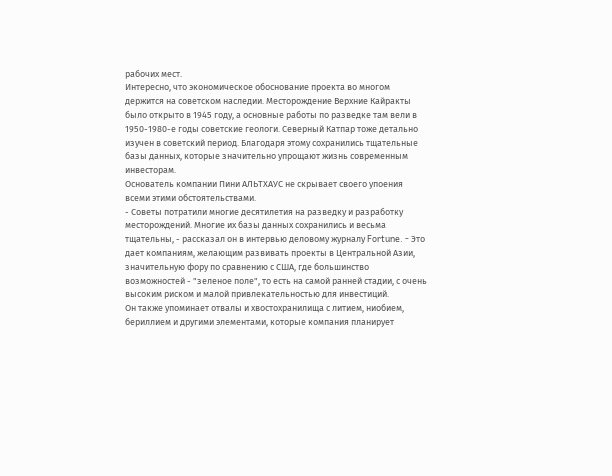рабочих мест.
Интересно, что экономическое обоснование проекта во многом держится на советском наследии. Месторождение Верхние Кайракты было открыто в 1945 году, а основные работы по разведке там вели в 1950-1980-е годы советские геологи. Северный Катпар тоже детально изучен в советский период. Благодаря этому сохранились тщательные базы данных, которые значительно упрощают жизнь современным инвесторам.
Основатель компании Пини АЛЬТХАУС не скрывает своего упоения всеми этими обстоятельствами.
- Советы потратили многие десятилетия на разведку и разработку месторождений. Многие их базы данных сохранились и весьма тщательны, - рассказал он в интервью деловому журналу Fortune. - Это дает компаниям, желающим развивать проекты в Центральной Азии, значительную фору по сравнению с США, где большинство возможностей - "зеленое поле", то есть на самой ранней стадии, с очень высоким риском и малой привлекательностью для инвестиций.
Он также упоминает отвалы и хвостохранилища с литием, ниобием, бериллием и другими элементами, которые компания планирует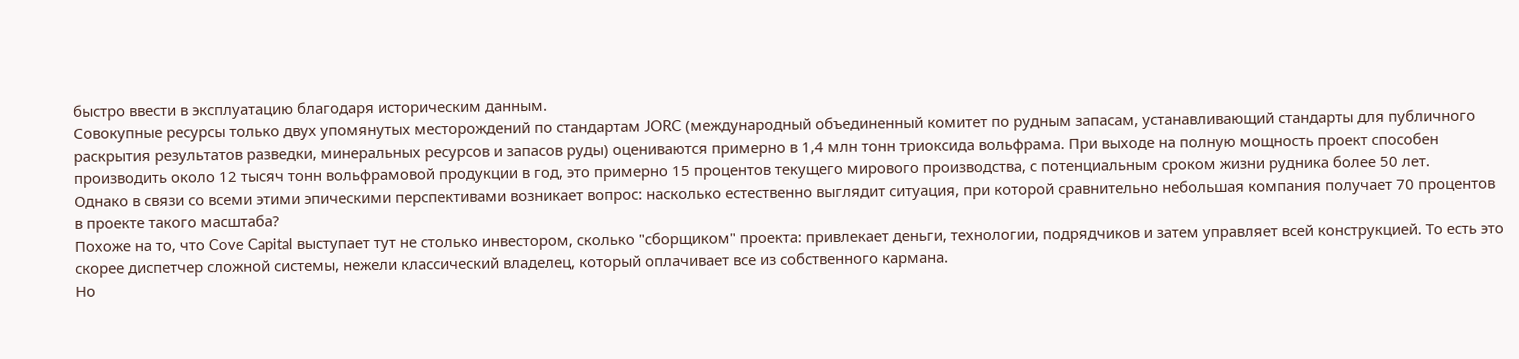быстро ввести в эксплуатацию благодаря историческим данным.
Совокупные ресурсы только двух упомянутых месторождений по стандартам JORC (международный объединенный комитет по рудным запасам, устанавливающий стандарты для публичного раскрытия результатов разведки, минеральных ресурсов и запасов руды) оцениваются примерно в 1,4 млн тонн триоксида вольфрама. При выходе на полную мощность проект способен производить около 12 тысяч тонн вольфрамовой продукции в год, это примерно 15 процентов текущего мирового производства, с потенциальным сроком жизни рудника более 50 лет.
Однако в связи со всеми этими эпическими перспективами возникает вопрос: насколько естественно выглядит ситуация, при которой сравнительно небольшая компания получает 70 процентов в проекте такого масштаба?
Похоже на то, что Cove Capital выступает тут не столько инвестором, сколько "сборщиком" проекта: привлекает деньги, технологии, подрядчиков и затем управляет всей конструкцией. То есть это скорее диспетчер сложной системы, нежели классический владелец, который оплачивает все из собственного кармана.
Но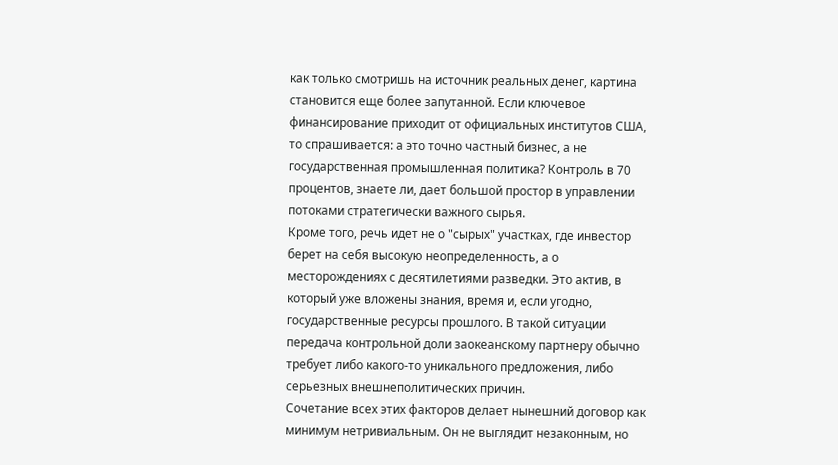как только смотришь на источник реальных денег, картина становится еще более запутанной. Если ключевое финансирование приходит от официальных институтов США, то спрашивается: а это точно частный бизнес, а не государственная промышленная политика? Контроль в 70 процентов, знаете ли, дает большой простор в управлении потоками стратегически важного сырья.
Кроме того, речь идет не о "сырых" участках, где инвестор берет на себя высокую неопределенность, а о месторождениях с десятилетиями разведки. Это актив, в который уже вложены знания, время и, если угодно, государственные ресурсы прошлого. В такой ситуации передача контрольной доли заокеанскому партнеру обычно требует либо какого-то уникального предложения, либо серьезных внешнеполитических причин.
Сочетание всех этих факторов делает нынешний договор как минимум нетривиальным. Он не выглядит незаконным, но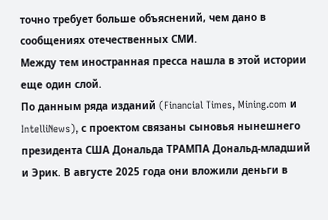точно требует больше объяснений, чем дано в сообщениях отечественных СМИ.
Между тем иностранная пресса нашла в этой истории еще один слой.
По данным ряда изданий (Financial Times, Mining.com и IntelliNews), с проектом связаны сыновья нынешнего президента США Дональда ТРАМПА Дональд-младший и Эрик. В августе 2025 года они вложили деньги в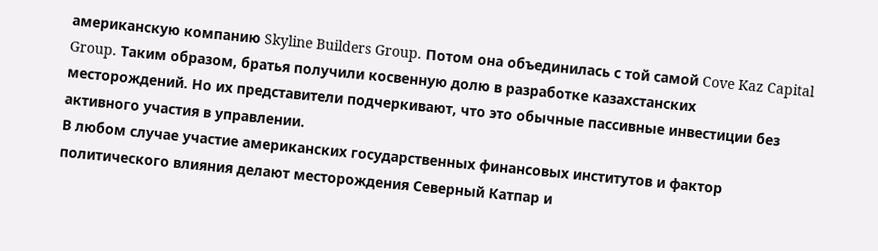американскую компанию Skyline Builders Group. Потом она объединилась с той самой Cove Kaz Capital Group. Таким образом, братья получили косвенную долю в разработке казахстанских месторождений. Но их представители подчеркивают, что это обычные пассивные инвестиции без активного участия в управлении.
В любом случае участие американских государственных финансовых институтов и фактор политического влияния делают месторождения Северный Катпар и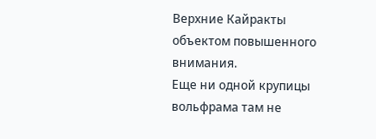Верхние Кайракты объектом повышенного внимания.
Еще ни одной крупицы вольфрама там не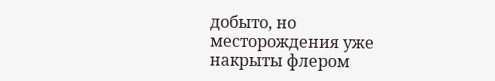добыто, но месторождения уже накрыты флером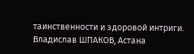таинственности и здоровой интриги.
Владислав ШПАКОВ, Астана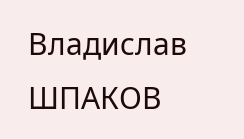Владислав ШПАКОВ